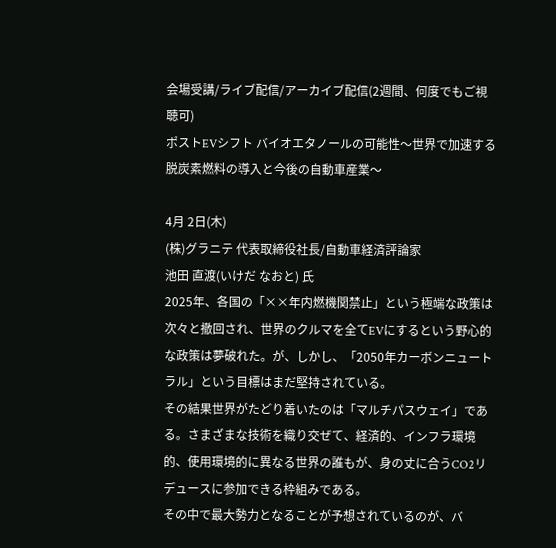会場受講/ライブ配信/アーカイブ配信(2週間、何度でもご視聴可)
ポストEVシフト バイオエタノールの可能性〜世界で加速する脱炭素燃料の導入と今後の自動車産業〜

4月 2日(木)
(株)グラニテ 代表取締役社長/自動車経済評論家
池田 直渡(いけだ なおと) 氏
2025年、各国の「××年内燃機関禁止」という極端な政策は次々と撤回され、世界のクルマを全てEVにするという野心的な政策は夢破れた。が、しかし、「2050年カーボンニュートラル」という目標はまだ堅持されている。
その結果世界がたどり着いたのは「マルチパスウェイ」である。さまざまな技術を織り交ぜて、経済的、インフラ環境的、使用環境的に異なる世界の誰もが、身の丈に合うCO2リデュースに参加できる枠組みである。
その中で最大勢力となることが予想されているのが、バ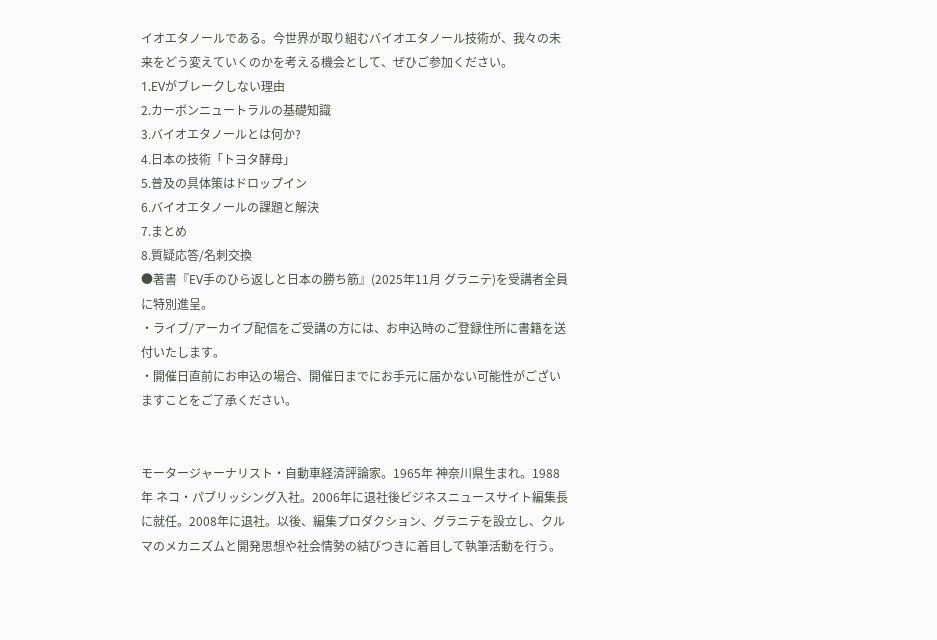イオエタノールである。今世界が取り組むバイオエタノール技術が、我々の未来をどう変えていくのかを考える機会として、ぜひご参加ください。
1.EVがブレークしない理由
2.カーボンニュートラルの基礎知識
3.バイオエタノールとは何か?
4.日本の技術「トヨタ酵母」
5.普及の具体策はドロップイン
6.バイオエタノールの課題と解決
7.まとめ
8.質疑応答/名刺交換
●著書『EV手のひら返しと日本の勝ち筋』(2025年11月 グラニテ)を受講者全員に特別進呈。
・ライブ/アーカイブ配信をご受講の方には、お申込時のご登録住所に書籍を送付いたします。
・開催日直前にお申込の場合、開催日までにお手元に届かない可能性がございますことをご了承ください。


モータージャーナリスト・自動車経済評論家。1965年 神奈川県生まれ。1988年 ネコ・パブリッシング入社。2006年に退社後ビジネスニュースサイト編集長に就任。2008年に退社。以後、編集プロダクション、グラニテを設立し、クルマのメカニズムと開発思想や社会情勢の結びつきに着目して執筆活動を行う。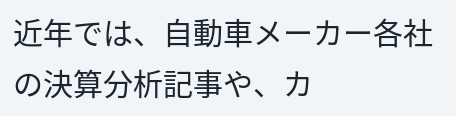近年では、自動車メーカー各社の決算分析記事や、カ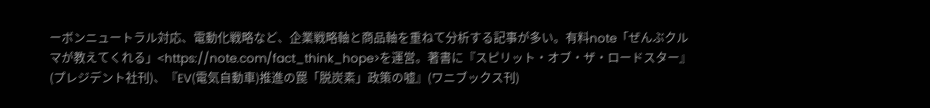ーボンニュートラル対応、電動化戦略など、企業戦略軸と商品軸を重ねて分析する記事が多い。有料note「ぜんぶクルマが教えてくれる」<https://note.com/fact_think_hope>を運営。著書に『スピリット・オブ・ザ・ロードスター』(プレジデント社刊)、『EV(電気自動車)推進の罠「脱炭素」政策の嘘』(ワニブックス刊)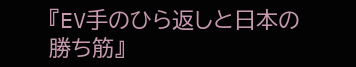『EV手のひら返しと日本の勝ち筋』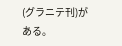(グラニテ刊)がある。